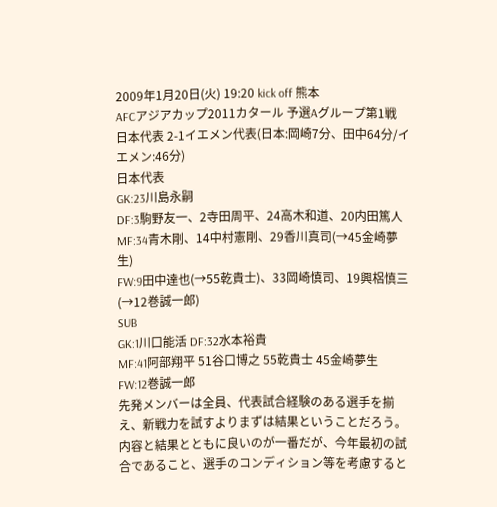2009年1月20日(火) 19:20 kick off 熊本
AFCアジアカップ2011カタール 予選Aグループ第1戦
日本代表 2-1イエメン代表(日本:岡崎7分、田中64分/イエメン:46分)
日本代表
GK:23川島永嗣
DF:3駒野友一、2寺田周平、24高木和道、20内田篤人
MF:34青木剛、14中村憲剛、29香川真司(→45金崎夢生)
FW:9田中達也(→55乾貴士)、33岡崎慎司、19興梠慎三(→12巻誠一郎)
SUB
GK:1川口能活 DF:32水本裕貴
MF:41阿部翔平 51谷口博之 55乾貴士 45金崎夢生
FW:12巻誠一郎
先発メンバーは全員、代表試合経験のある選手を揃え、新戦力を試すよりまずは結果ということだろう。
内容と結果とともに良いのが一番だが、今年最初の試合であること、選手のコンディション等を考慮すると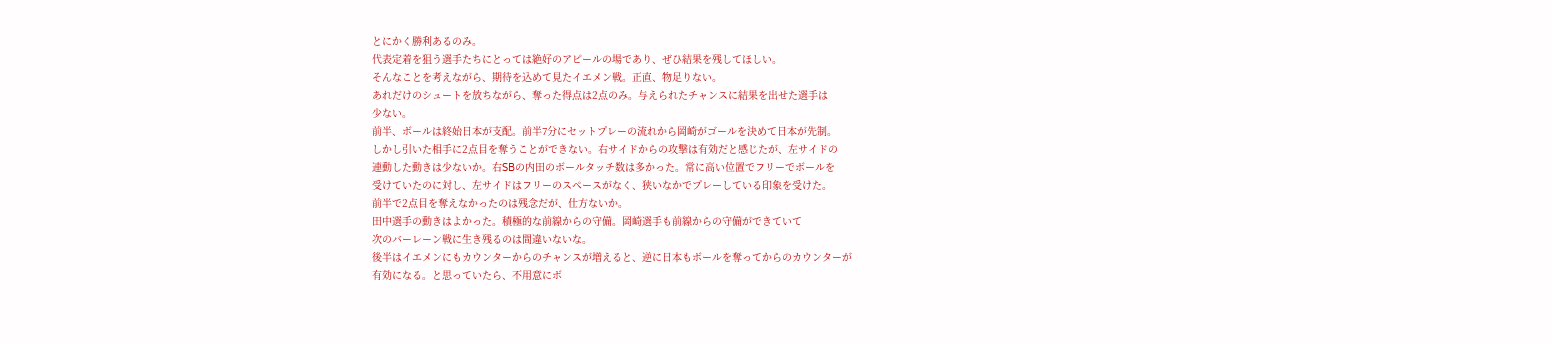とにかく勝利あるのみ。
代表定着を狙う選手たちにとっては絶好のアピールの場であり、ぜひ結果を残してほしい。
そんなことを考えながら、期待を込めて見たイエメン戦。正直、物足りない。
あれだけのシュートを放ちながら、奪った得点は2点のみ。与えられたチャンスに結果を出せた選手は
少ない。
前半、ボールは終始日本が支配。前半7分にセットプレーの流れから岡崎がゴールを決めて日本が先制。
しかし引いた相手に2点目を奪うことができない。右サイドからの攻撃は有効だと感じたが、左サイドの
連動した動きは少ないか。右SBの内田のボールタッチ数は多かった。常に高い位置でフリーでボールを
受けていたのに対し、左サイドはフリーのスペースがなく、狭いなかでプレーしている印象を受けた。
前半で2点目を奪えなかったのは残念だが、仕方ないか。
田中選手の動きはよかった。積極的な前線からの守備。岡崎選手も前線からの守備ができていて
次のバーレーン戦に生き残るのは間違いないな。
後半はイエメンにもカウンターからのチャンスが増えると、逆に日本もボールを奪ってからのカウンターが
有効になる。と思っていたら、不用意にボ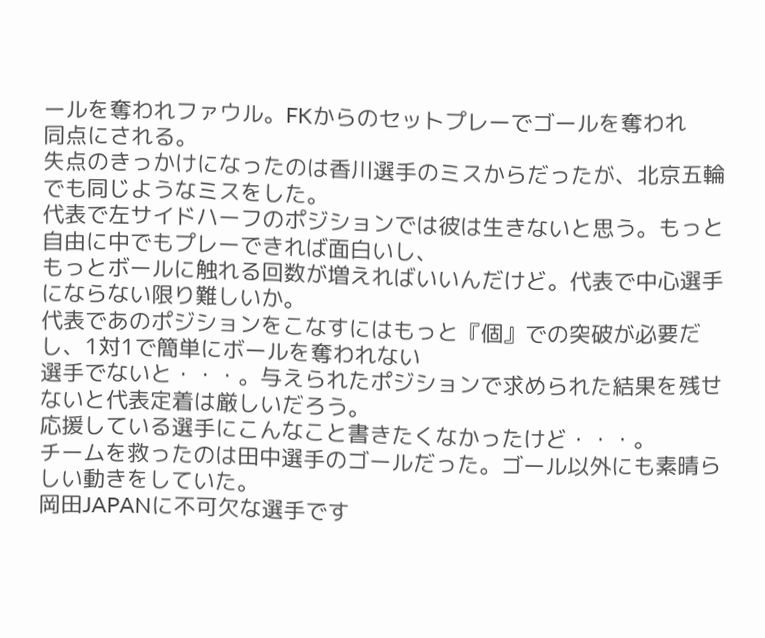ールを奪われファウル。FKからのセットプレーでゴールを奪われ
同点にされる。
失点のきっかけになったのは香川選手のミスからだったが、北京五輪でも同じようなミスをした。
代表で左サイドハーフのポジションでは彼は生きないと思う。もっと自由に中でもプレーできれば面白いし、
もっとボールに触れる回数が増えればいいんだけど。代表で中心選手にならない限り難しいか。
代表であのポジションをこなすにはもっと『個』での突破が必要だし、1対1で簡単にボールを奪われない
選手でないと・・・。与えられたポジションで求められた結果を残せないと代表定着は厳しいだろう。
応援している選手にこんなこと書きたくなかったけど・・・。
チームを救ったのは田中選手のゴールだった。ゴール以外にも素晴らしい動きをしていた。
岡田JAPANに不可欠な選手です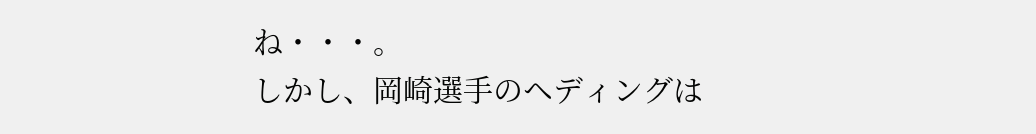ね・・・。
しかし、岡崎選手のヘディングは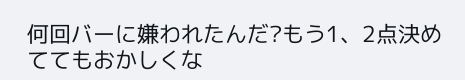何回バーに嫌われたんだ?もう1、2点決めててもおかしくな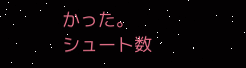かった。
シュート数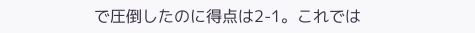で圧倒したのに得点は2-1。これでは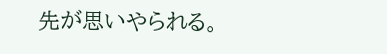先が思いやられる。